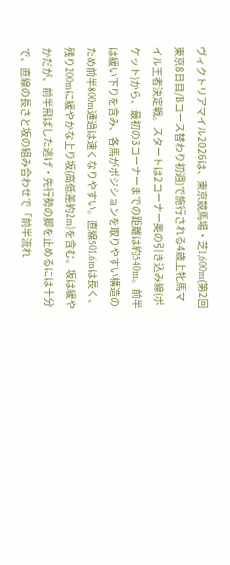ヴィクトリアマイル2026は、東京競馬場・芝1,600m(第2回東京8日目/Bコース替わり初週)で施行される4歳上牝馬マイル王者決定戦。スタートは2コーナー奥の引き込み線(ポケット)から、最初の3コーナーまでの距離は約540m。前半は緩い下りを含み、各馬がポジションを取りやすい構造のため前半800m通過は速くなりやすい。直線501.6mは長く、残り200mに緩やかな上り坂(高低差約2m)を含む。坂は緩やかだが、前半飛ばした逃げ・先行勢の脚を止めるには十分で、直線の長さと坂の組み合わせで「前半流れ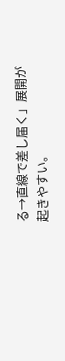る→直線で差し届く」展開が起きやすい。